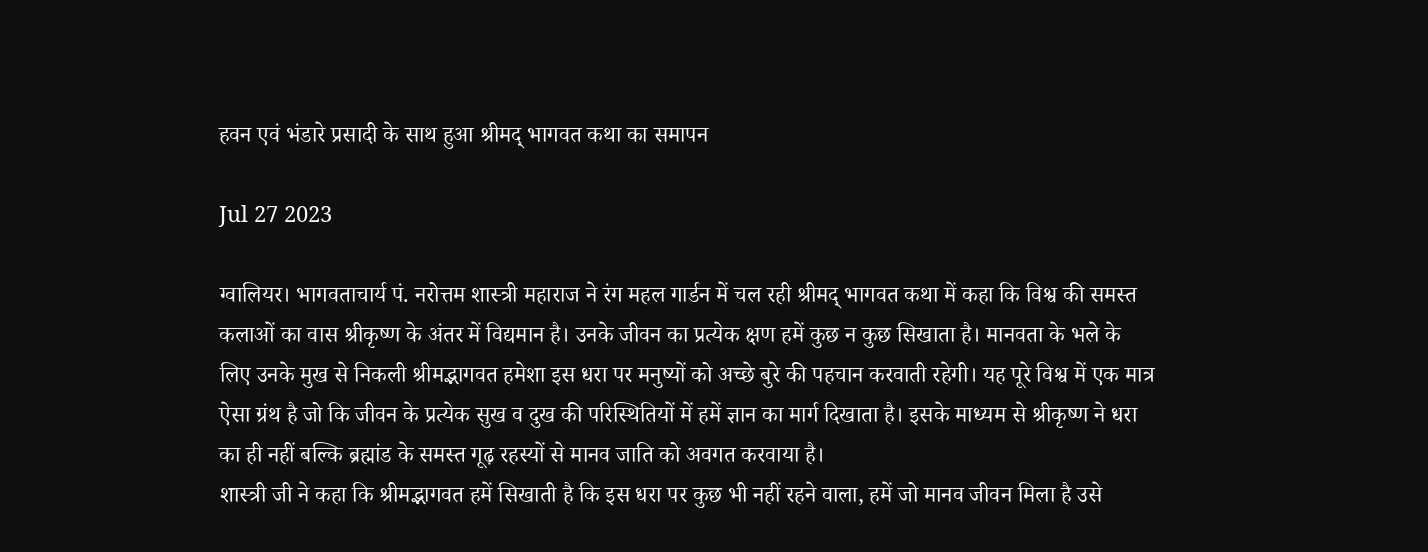हवन एवं भंडारे प्रसादी के साथ हुआ श्रीमद् भागवत कथा का समापन

Jul 27 2023

ग्वालियर। भागवताचार्य पं. नरोत्तम शास्त्री महाराज ने रंग महल गार्डन में चल रही श्रीमद् भागवत कथा में कहा कि विश्व की समस्त कलाओं का वास श्रीकृष्ण के अंतर में विद्यमान है। उनके जीवन का प्रत्येक क्षण हमें कुछ न कुछ सिखाता है। मानवता के भले के लिए उनके मुख से निकली श्रीमद्भागवत हमेशा इस धरा पर मनुष्यों को अच्छे बुरे की पहचान करवाती रहेगी। यह पूरे विश्व में एक मात्र ऐसा ग्रंथ है जो कि जीवन के प्रत्येक सुख व दुख की परिस्थितियों में हमें ज्ञान का मार्ग दिखाता है। इसके माध्यम से श्रीकृष्ण ने धरा का ही नहीं बल्कि ब्रह्मांड के समस्त गूढ़ रहस्यों से मानव जाति को अवगत करवाया है।
शास्त्री जी ने कहा कि श्रीमद्भागवत हमें सिखाती है कि इस धरा पर कुछ भी नहीं रहने वाला, हमें जो मानव जीवन मिला है उसे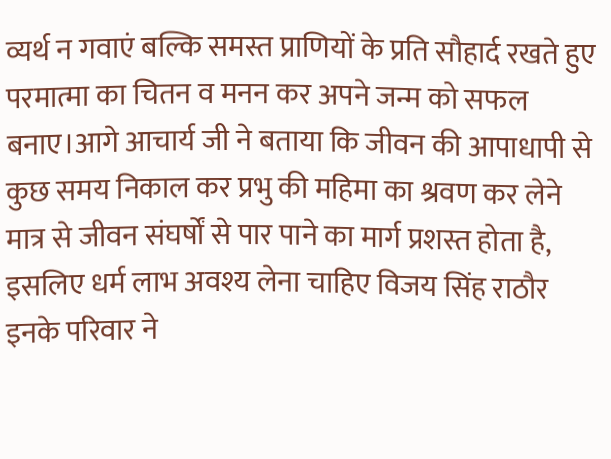व्यर्थ न गवाएं बल्कि समस्त प्राणियों के प्रति सौहार्द रखते हुए परमात्मा का चितन व मनन कर अपने जन्म को सफल बनाए।आगे आचार्य जी ने बताया कि जीवन की आपाधापी से कुछ समय निकाल कर प्रभु की महिमा का श्रवण कर लेने मात्र से जीवन संघर्षों से पार पाने का मार्ग प्रशस्त होता है, इसलिए धर्म लाभ अवश्य लेना चाहिए विजय सिंह राठौर इनके परिवार ने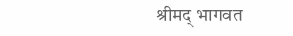श्रीमद् भागवत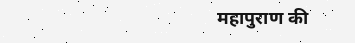महापुराण की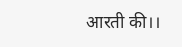आरती की।।